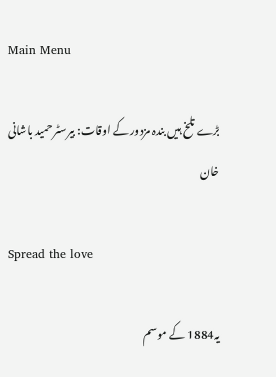Main Menu

بڑے تلخ ہیں بندہ مزدور کے اوقات: بیرسٹر حمید باشانی خان

Spread the love

یہ1884 کے موسم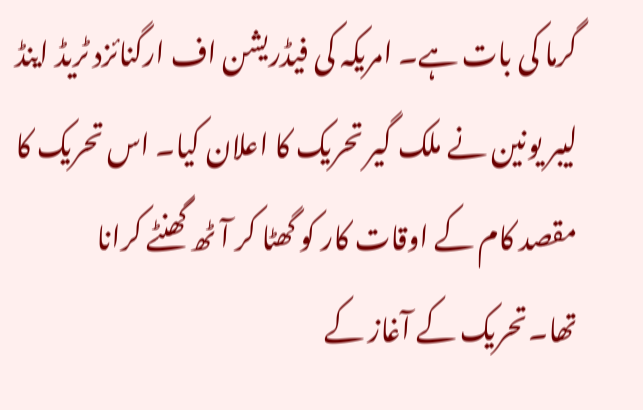گرما کی بات ہے۔ امریکہ کی فیڈریشن اف ارگنائزد ٹریڈ اینڈ لیبر یونین نے ملک گیر تحریک کا اعلان کیا۔ اس تحریک کا مقصد کام کے اوقات کار کو گھٹا کر آٹھ گھنٹے کرانا تھا۔تحریک کے آغاز کے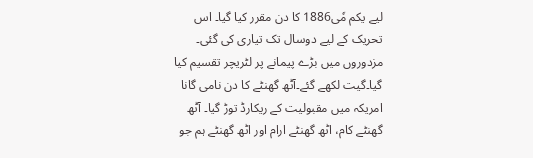لیے یکم مٗی1886 کا دن مقرر کیا گیا۔ اس تحریک کے لیے دوسال تک تیاری کی گئی۔ مزدوروں میں بڑے پیمانے پر لٹریچر تقسیم کیا گیا۔گیت لکھے گئے۔آٹھ گھنٹے کا دن نامی گانا امریکہ میں مقبولیت کے ریکارڈ توڑ گیا۔ آٹھ گھنٹے کام، اٹھ گھنٹے ارام اور اٹھ گھنٹے ہم جو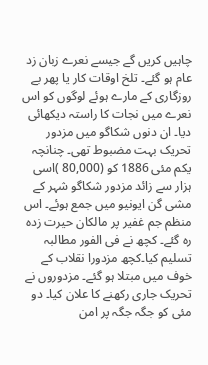چاہیں کریں گے جیسے نعرے زبان زد عام ہو گئے۔ تلخ اوقات کار یا پھر بے روزگاری کے مارے ہوئے لوگوں کو اس نعرے میں نجات کا راستہ دیکھائی دیا۔ ان دنوں شکاگو میں مزدور تحریک بہت مضبوط تھی۔ چنانچہ یکم مئی 1886 کو (80,000 )اسی ہزار سے زائد مزدور شکاگو شہر کے مشی گن ایونیو میں جمع ہوئے۔ اس منظم جم غفیر پر مالکان حیرت زدہ رہ گئے۔ کچھ نے فی الفور مطالبہ تسلیم کیا۔کچھ مزدورا نقلاب کے خوف میں مبتلا ہو گئے۔ مزدوروں نے تحریک جاری رکھنے کا علان کیا۔ دو مئی کو جگہ جگہ پر امن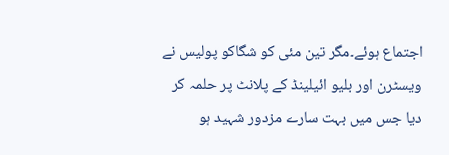اجتماع ہوئے۔مگر تین مئی کو شگاکو پولیس نے ویسٹرن اور بلیو ائیلینڈ کے پلانٹ پر حلمہ کر دیا جس میں بہت سارے مزدور شہید ہو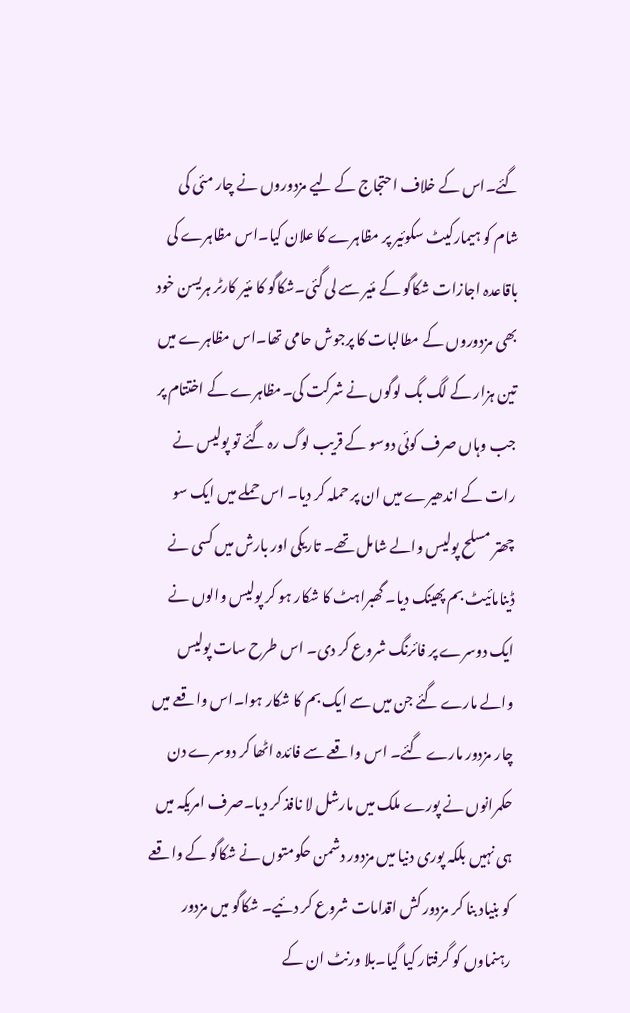گئے۔اس کے خلاف احتجاج کے لیے مزدوروں نے چار مئی کی شام کو ہیمارکیٹ سکوئیر پر مظاہرے کا علان کیا۔اس مظاہرے کی باقاعدہ اجازات شکاگو کے مئیر سے لی گئی۔شکاگو کا مئیر کارٹر ہریسن خود بھی مزدوروں کے مطالبات کا پرجوش حامی تھا۔اس مظاہرے میں تین ہزار کے لگ بگ لوگوں نے شرکت کی۔مظاہرے کے اختتام پر جب وہاں صرف کوئی دوسو کے قریب لوگ رہ گئے تو پولیس نے رات کے اندھیرے میں ان پر حملہ کر دیا۔ اس حملے میں ایک سو چھتر مسلح پولیس والے شامل تھے۔ تاریکی اور بارش میں کسی نے ڈینامائیٹ بم پھینک دیا۔ گھبراہٹ کا شکار ہو کر پولیس والوں نے ایک دوسرے پر فائرنگ شروع کر دی۔ اس طرح سات پولیس والے مارے گئے جن میں سے ایک بم کا شکار ہوا۔اس واقعے میں چار مزدور مارے گئے۔ اس واقعے سے فائدہ اٹھا کر دوسرے دن حکمرانوں نے پورے ملک میں مارشل لا نافذ کر دیا۔صرف امریکہ میں ہی نہیں بلکہ پوری دنیا میں مزدور دشمن حکومتوں نے شکاگو کے واقعے کو بنیاد بنا کر مزدور کش اقدامات شروع کر دئیے۔ شکاگو میں مزدور رہنماوں کو گرفتار کیا گیا۔بلا ورنٹ ان کے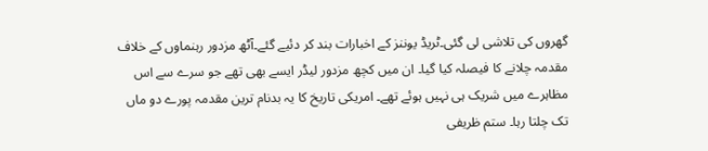گھروں کی تلاشی لی گئی۔ٹریڈ یوننز کے اخبارات بند کر دئیے گئے۔آٹھ مزدور رہنماوں کے خلاف مقدمہ چلانے کا فیصلہ کیا گیا۔ ان میں کچھ مزدور لیڈر ایسے بھی تھے جو سرے سے اس مظاہرے میں شریک ہی نہیں ہوئے تھے۔ امریکی تاریخ کا یہ بدنام ترین مقدمہ پورے دو ماں تک چلتا رہا۔ ستم ظریفی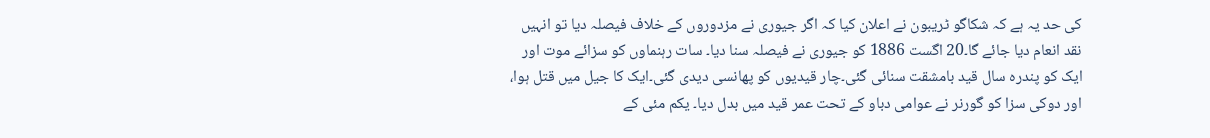کی حد یہ ہے کہ شکاگو ٹریبون نے اعلان کیا کہ اگر جیوری نے مزدوروں کے خلاف فیصلہ دیا تو انہیں نقد انعام دیا جائے گا۔20 اگست 1886 کو جیوری نے فیصلہ سنا دیا۔ سات رہنماوں کو سزائے موت اور ایک کو پندرہ سال قید بامشقت سنائی گئی۔چار قیدیوں کو پھانسی دیدی گئی۔ایک کا جیل میں قتل ہوا، اور دوکی سزا کو گورنر نے عوامی دباو کے تحت عمر قید میں بدل دیا۔ یکم مئی کے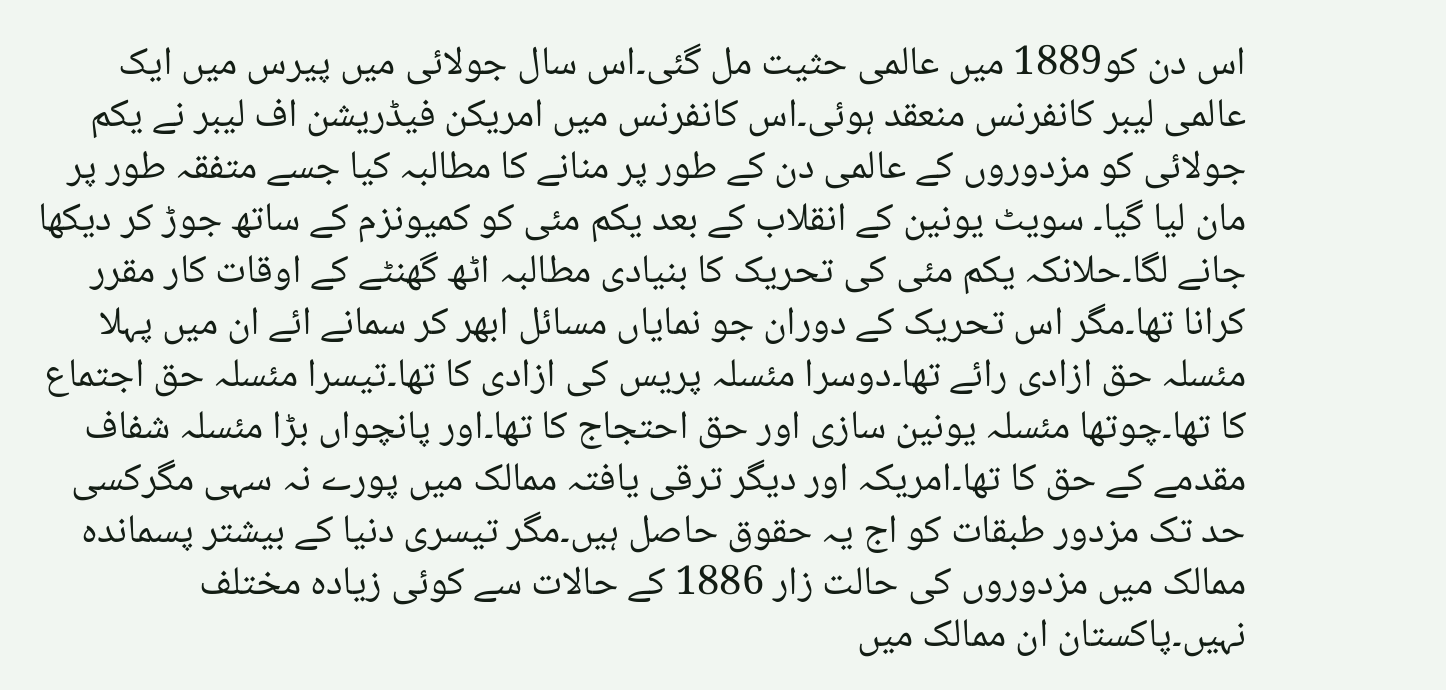اس دن کو1889 میں عالمی حثیت مل گئی۔اس سال جولائی میں پیرس میں ایک عالمی لیبر کانفرنس منعقد ہوئی۔اس کانفرنس میں امریکن فیڈریشن اف لیبر نے یکم جولائی کو مزدوروں کے عالمی دن کے طور پر منانے کا مطالبہ کیا جسے متفقہ طور پر مان لیا گیا۔ سویٹ یونین کے انقلاب کے بعد یکم مئی کو کمیونزم کے ساتھ جوڑ کر دیکھا جانے لگا۔حلانکہ یکم مئی کی تحریک کا بنیادی مطالبہ اٹھ گھنٹے کے اوقات کار مقرر کرانا تھا۔مگر اس تحریک کے دوران جو نمایاں مسائل ابھر کر سمانے ائے ان میں پہلا مئسلہ حق ازادی رائے تھا۔دوسرا مئسلہ پریس کی ازادی کا تھا۔تیسرا مئسلہ حق اجتماع کا تھا۔چوتھا مئسلہ یونین سازی اور حق احتجاج کا تھا۔اور پانچواں بڑا مئسلہ شفاف مقدمے کے حق کا تھا۔امریکہ اور دیگر ترقی یافتہ ممالک میں پورے نہ سہی مگرکسی حد تک مزدور طبقات کو اج یہ حقوق حاصل ہیں۔مگر تیسری دنیا کے بیشتر پسماندہ ممالک میں مزدوروں کی حالت زار 1886 کے حالات سے کوئی زیادہ مختلف نہیں۔پاکستان ان ممالک میں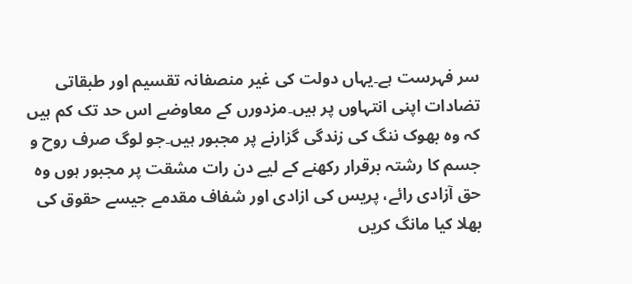سر فہرست ہے۔یہاں دولت کی غیر منصفانہ تقسیم اور طبقاتی تضادات اپنی انتہاوں پر ہیں۔مزدورں کے معاوضے اس حد تک کم ہیں کہ وہ بھوک ننگ کی زندگی گزارنے پر مجبور ہیں۔جو لوگ صرف روح و جسم کا رشتہ برقرار رکھنے کے لیے دن رات مشقت پر مجبور ہوں وہ حق آزادی رائے، پریس کی ازادی اور شفاف مقدمے جیسے حقوق کی بھلا کیا مانگ کریں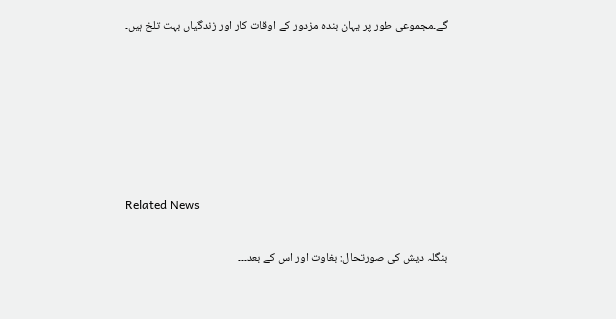گے۔مجموعی طور پر یہان بندہ مزدور کے اوقات کار اور زندگیاں بہت تلخ ہیں۔






Related News

بنگلہ دیش کی صورتحال: بغاوت اور اس کے بعد۔۔۔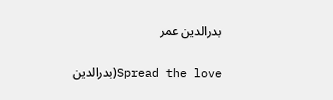بدرالدین عمر

Spread the love(بدرالدین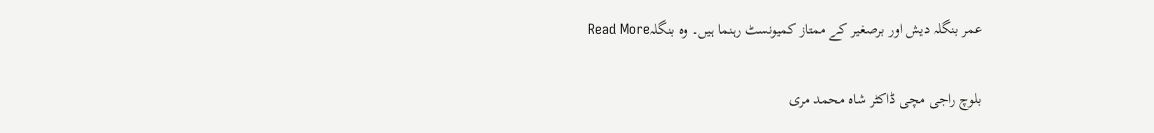عمر بنگلہ دیش اور برصغیر کے ممتاز کمیونسٹ رہنما ہیں۔ وہ بنگلہRead More

بلوچ راجی مچی ڈاکٹر شاہ محمد مری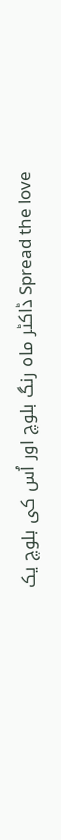Spread the love ڈاکٹر ماہ رنگ بلوچ اور اُس کی بلوچ یک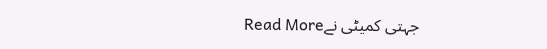جہتی کمیٹی نےRead More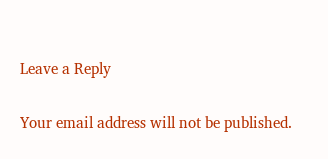Leave a Reply

Your email address will not be published.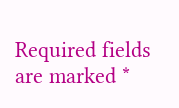Required fields are marked *